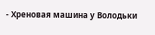- Хреновая машина у Володьки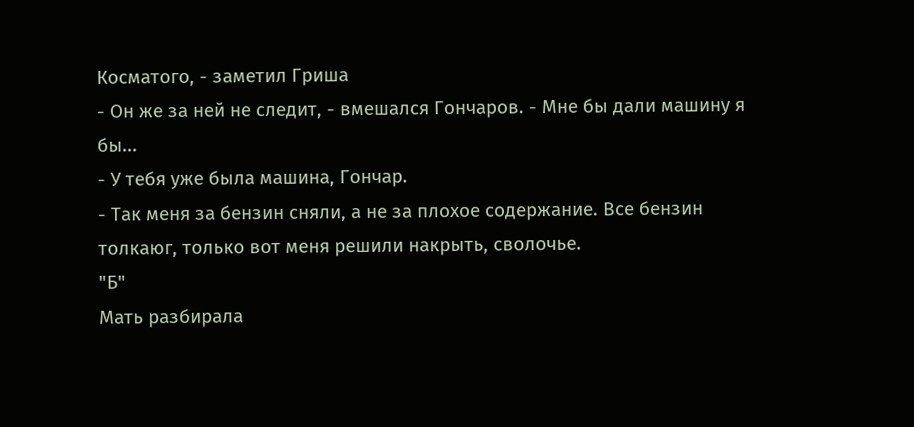Косматого, - заметил Гриша
- Он же за ней не следит, - вмешался Гончаров. - Мне бы дали машину я бы...
- У тебя уже была машина, Гончар.
- Так меня за бензин сняли, а не за плохое содержание. Все бензин толкаюг, только вот меня решили накрыть, сволочье.
"Б"
Мать разбирала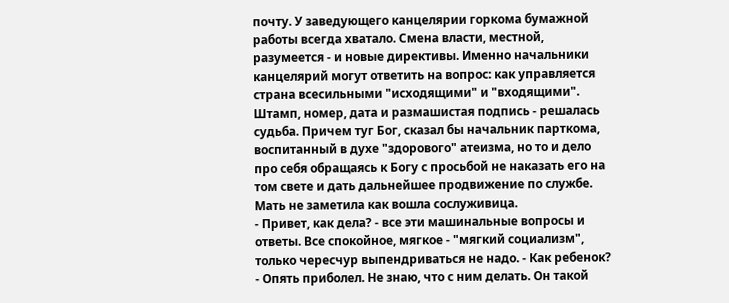почту. У заведующего канцелярии горкома бумажной работы всегда хватало. Смена власти, местной, разумеется - и новые директивы. Именно начальники канцелярий могут ответить на вопрос: как управляется страна всесильными "исходящими" и "входящими". Штамп, номер, дата и размашистая подпись - решалась судьба. Причем туг Бог, сказал бы начальник парткома, воспитанный в духе "здорового" атеизма, но то и дело про себя обращаясь к Богу с просьбой не наказать его на том свете и дать дальнейшее продвижение по службе.
Мать не заметила как вошла сослуживица.
- Привет, как дела? - все эти машинальные вопросы и ответы. Все спокойное, мягкое - "мягкий социализм", только чересчур выпендриваться не надо. - Как ребенок?
- Опять приболел. Не знаю, что с ним делать. Он такой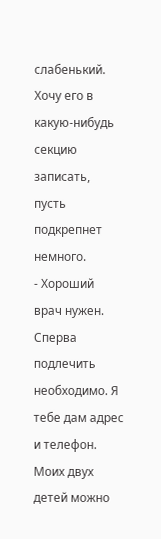слабенький. Хочу его в какую-нибудь секцию записать, пусть подкрепнет немного.
- Хороший врач нужен. Сперва подлечить необходимо. Я тебе дам адрес и телефон. Моих двух детей можно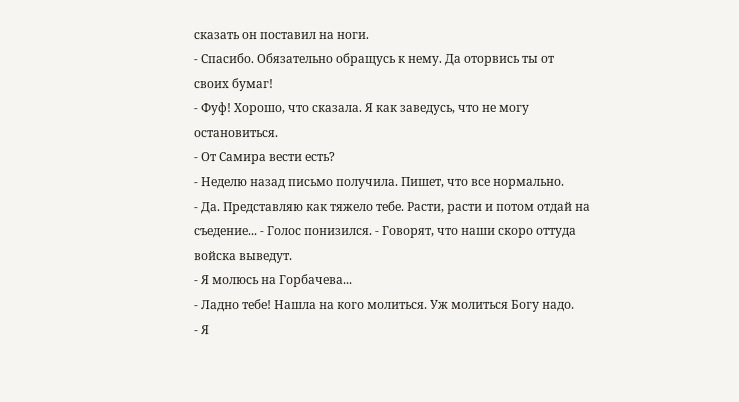сказать он поставил на ноги.
- Спасибо. Обязательно обращусь к нему. Да оторвись ты от своих бумаг!
- Фуф! Хорошо, что сказала. Я как заведусь, что не могу остановиться.
- От Самира вести есть?
- Неделю назад письмо получила. Пишет, что все нормально.
- Да. Представляю как тяжело тебе. Расти, расти и потом отдай на съедение... - Голос понизился. - Говорят, что наши скоро оттуда войска выведут.
- Я молюсь на Горбачева...
- Ладно тебе! Нашла на кого молиться. Уж молиться Богу надо.
- Я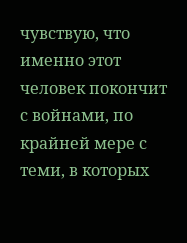чувствую, что именно этот человек покончит с войнами, по крайней мере с теми, в которых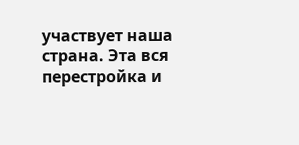участвует наша страна. Эта вся перестройка и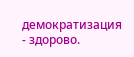демократизация - здорово.